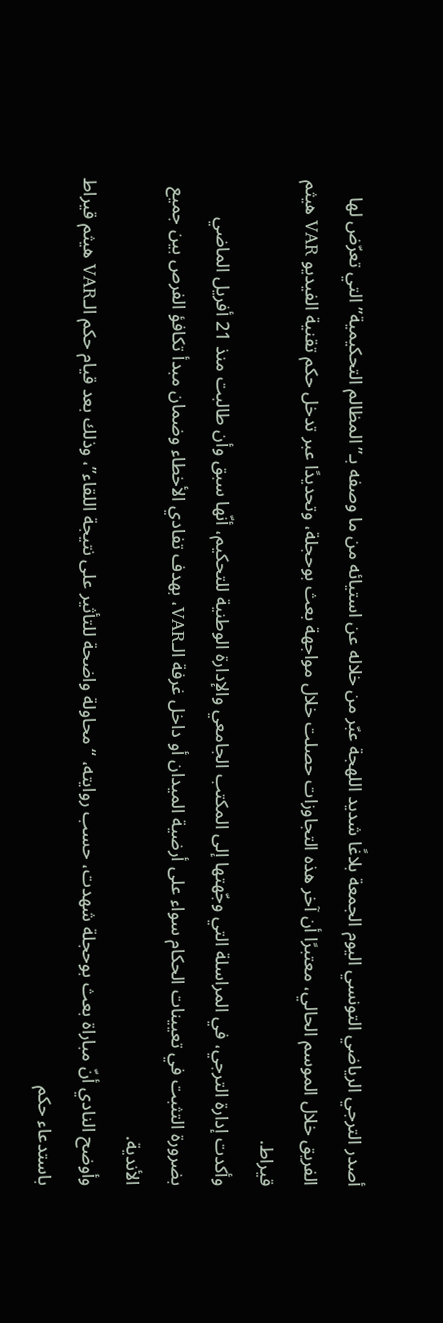أصدر الترجي الرياضي التونسي اليوم الجمعة بلاغًا شديد اللهجة عبّر من خلاله عن استيائه من ما وصفه بـ”المظالم التحكيمية” التي تعرّض لها الفريق خلال الموسم الحالي، معتبرًا أن آخر هذه التجاوزات حصلت خلال مواجهة بعث بوحجلة، وتحديدًا عبر تدخل حكم تقنية الفيديو VAR هيثم قيراط.
وأكدت إدارة الترجي، في المراسلة التي وجّهتها إلى المكتب الجامعي والإدارة الوطنية للتحكيم، أنّها سبق وأن طالبت منذ 21 أفريل الماضي بضرورة التثبت في تعيينات الحكام سواء على أرضية الميدان أو داخل غرفة الـVAR، بهدف تفادي الأخطاء وضمان مبدأ تكافؤ الفرص بين جميع الأندية.
وأوضح النادي أنّ مباراة بعث بوحجلة شهدت، حسب روايته، “محاولة واضحة للتأثير على نتيجة اللقاء”، وذلك بعد قيام حكم الـVAR هيثم قيراط باستدعاء حكم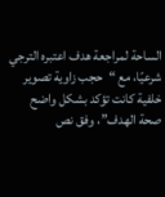الساحة لمراجعة هدف اعتبره الترجي شرعيًا، مع “حجب زاوية تصوير خلفية كانت تؤكد بشكل واضح صحة الهدف”، وفق نص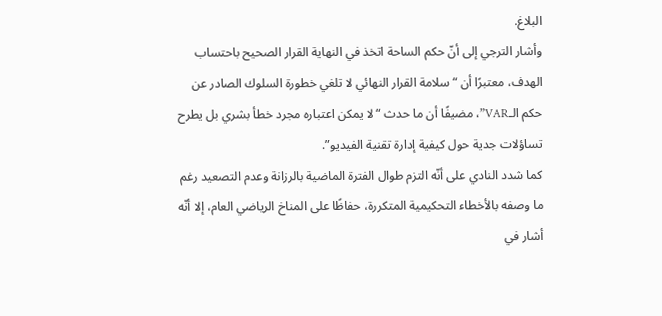البلاغ.
وأشار الترجي إلى أنّ حكم الساحة اتخذ في النهاية القرار الصحيح باحتساب الهدف، معتبرًا أن “سلامة القرار النهائي لا تلغي خطورة السلوك الصادر عن حكم الـVAR”، مضيفًا أن ما حدث “لا يمكن اعتباره مجرد خطأ بشري بل يطرح تساؤلات جدية حول كيفية إدارة تقنية الفيديو”.
كما شدد النادي على أنّه التزم طوال الفترة الماضية بالرزانة وعدم التصعيد رغم ما وصفه بالأخطاء التحكيمية المتكررة، حفاظًا على المناخ الرياضي العام، إلا أنّه أشار في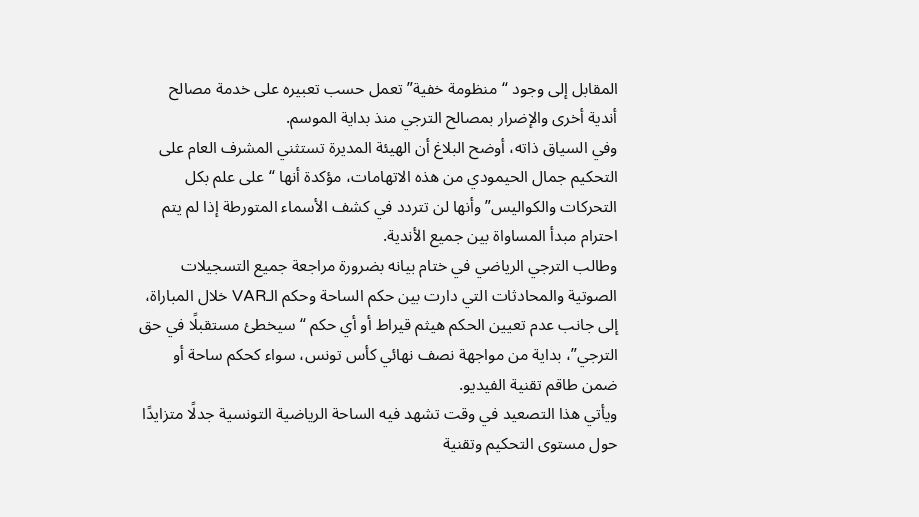المقابل إلى وجود “منظومة خفية” تعمل حسب تعبيره على خدمة مصالح أندية أخرى والإضرار بمصالح الترجي منذ بداية الموسم.
وفي السياق ذاته، أوضح البلاغ أن الهيئة المديرة تستثني المشرف العام على التحكيم جمال الحيمودي من هذه الاتهامات، مؤكدة أنها “على علم بكل التحركات والكواليس” وأنها لن تتردد في كشف الأسماء المتورطة إذا لم يتم احترام مبدأ المساواة بين جميع الأندية.
وطالب الترجي الرياضي في ختام بيانه بضرورة مراجعة جميع التسجيلات الصوتية والمحادثات التي دارت بين حكم الساحة وحكم الـVAR خلال المباراة، إلى جانب عدم تعيين الحكم هيثم قيراط أو أي حكم “سيخطئ مستقبلًا في حق الترجي”، بداية من مواجهة نصف نهائي كأس تونس، سواء كحكم ساحة أو ضمن طاقم تقنية الفيديو.
ويأتي هذا التصعيد في وقت تشهد فيه الساحة الرياضية التونسية جدلًا متزايدًا حول مستوى التحكيم وتقنية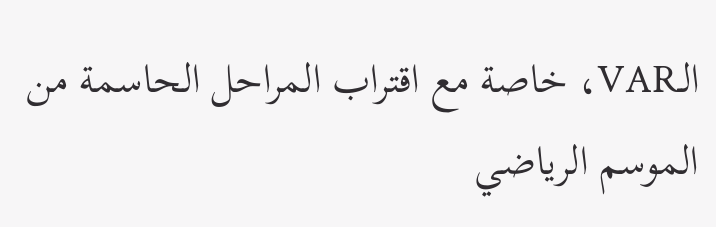الـVAR، خاصة مع اقتراب المراحل الحاسمة من الموسم الرياضي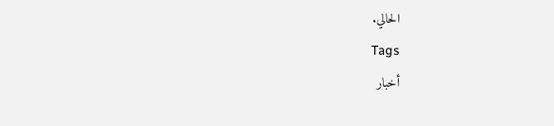الحالي.
Tags
أخبار